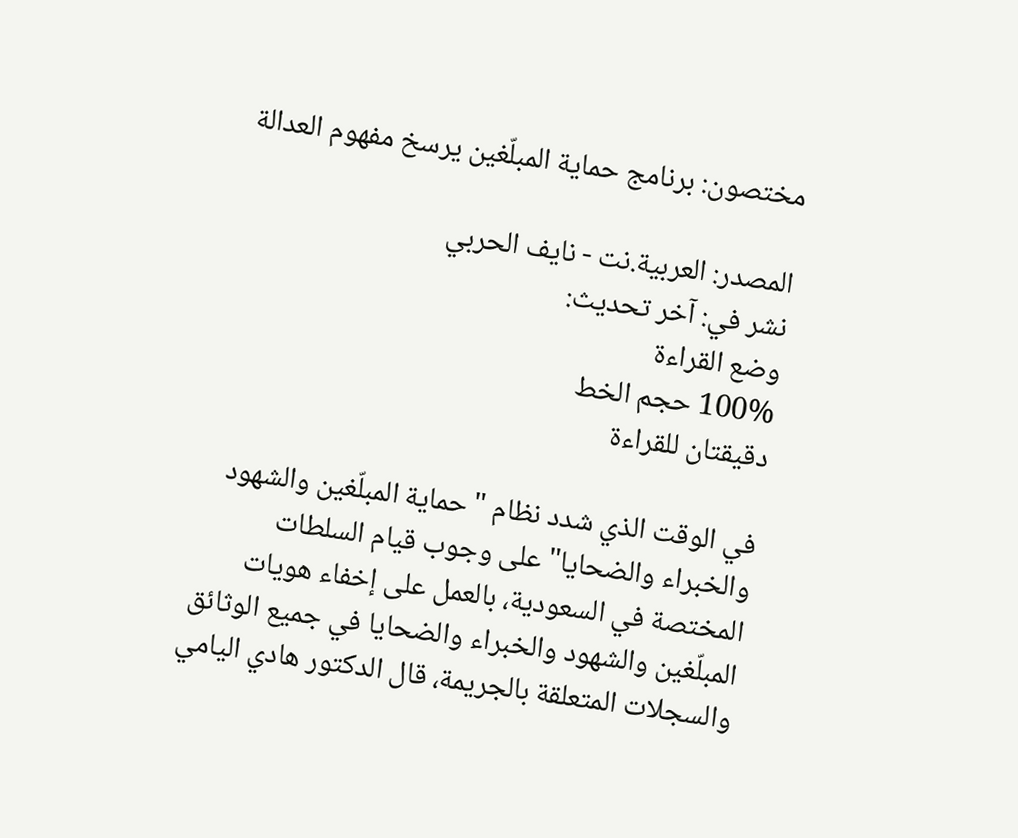مختصون: برنامج حماية المبلّغين يرسخ مفهوم العدالة

المصدر: العربية.نت - نايف الحربي
نشر في: آخر تحديث:
وضع القراءة
100% حجم الخط
دقيقتان للقراءة

في الوقت الذي شدد نظام "حماية المبلّغين والشهود والخبراء والضحايا" على وجوب قيام السلطات المختصة في السعودية، بالعمل على إخفاء هويات المبلّغين والشهود والخبراء والضحايا في جميع الوثائق والسجلات المتعلقة بالجريمة، قال الدكتور هادي اليامي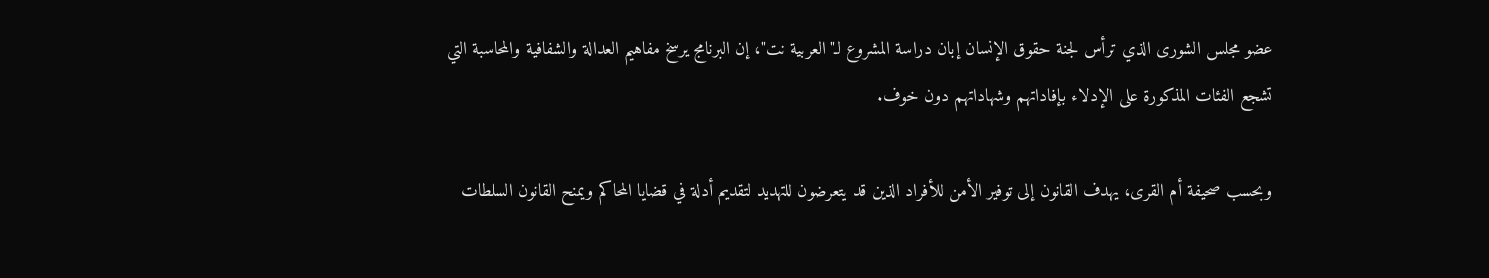عضو مجلس الشورى الذي ترأس لجنة حقوق الإنسان إبان دراسة المشروع لـ"العربية نت"، إن البرنامج يرسخ مفاهيم العدالة والشفافية والمحاسبة التي تشجع الفئات المذكورة على الإدلاء بإفاداتهم وشهاداتهم دون خوف.

وبحسب صحيفة أم القرى، يهدف القانون إلى توفير الأمن للأفراد الذين قد يتعرضون للتهديد لتقديم أدلة في قضايا المحاكم ويمنح القانون السلطات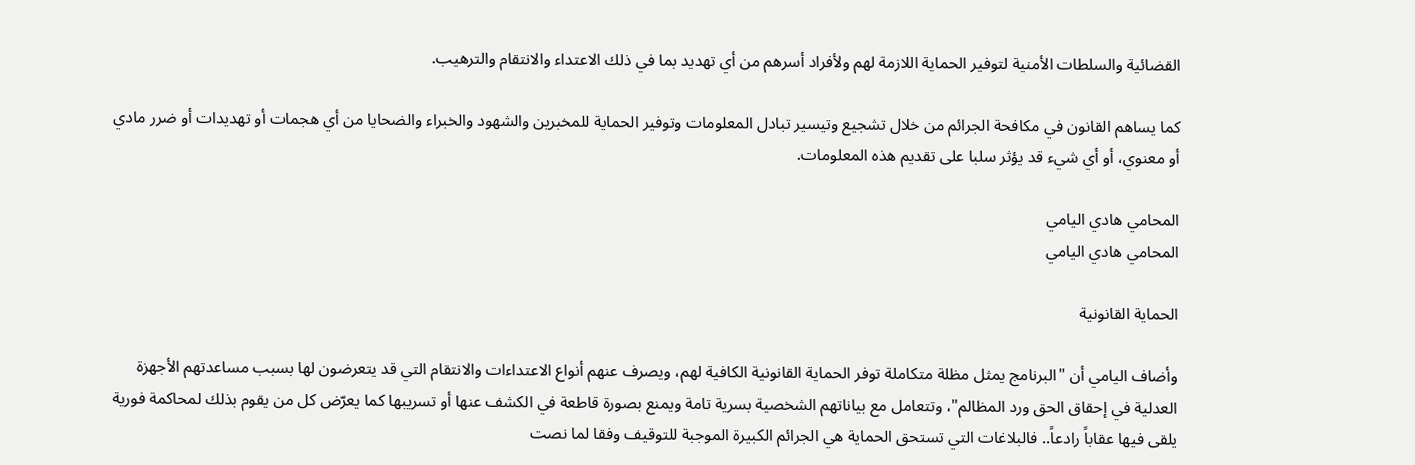القضائية والسلطات الأمنية لتوفير الحماية اللازمة لهم ولأفراد أسرهم من أي تهديد بما في ذلك الاعتداء والانتقام والترهيب.

كما يساهم القانون في مكافحة الجرائم من خلال تشجيع وتيسير تبادل المعلومات وتوفير الحماية للمخبرين والشهود والخبراء والضحايا من أي هجمات أو تهديدات أو ضرر مادي أو معنوي، أو أي شيء قد يؤثر سلبا على تقديم هذه المعلومات.

المحامي هادي اليامي
المحامي هادي اليامي

الحماية القانونية

وأضاف اليامي أن "البرنامج يمثل مظلة متكاملة توفر الحماية القانونية الكافية لهم، ويصرف عنهم أنواع الاعتداءات والانتقام التي قد يتعرضون لها بسبب مساعدتهم الأجهزة العدلية في إحقاق الحق ورد المظالم"، وتتعامل مع بياناتهم الشخصية بسرية تامة ويمنع بصورة قاطعة في الكشف عنها أو تسريبها كما يعرّض كل من يقوم بذلك لمحاكمة فورية يلقى فيها عقاباً رادعاً.. فالبلاغات التي تستحق الحماية هي الجرائم الكبيرة الموجبة للتوقيف وفقا لما نصت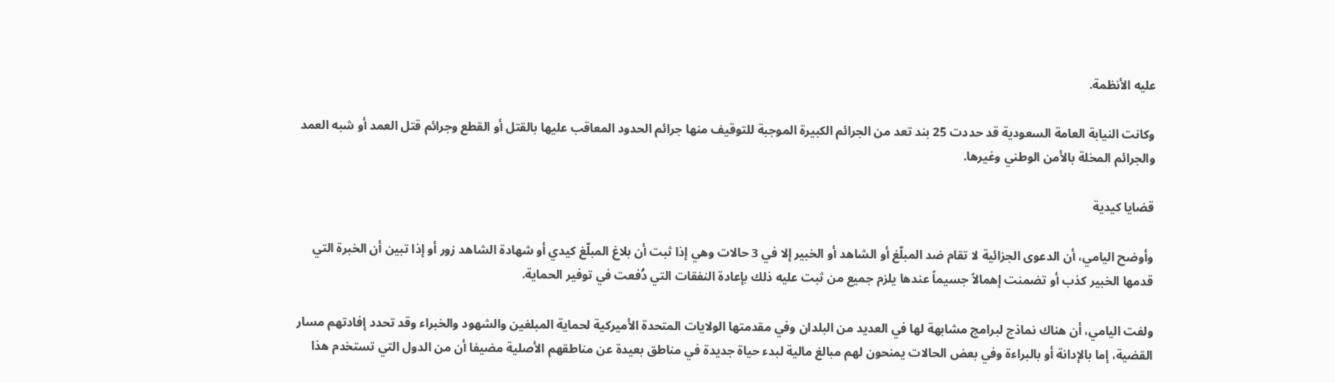عليه الأنظمة.

وكانت النيابة العامة السعودية قد حددت 25 بند تعد من الجرائم الكبيرة الموجبة للتوقيف منها جرائم الحدود المعاقب عليها بالقتل أو القطع وجرائم قتل العمد أو شبه العمد والجرائم المخلة بالأمن الوطني وغيرها.

قضايا كيدية

وأوضح اليامي، أن الدعوى الجزائية لا تقام ضد المبلّغ أو الشاهد أو الخبير إلا في 3 حالات وهي إذا ثبت أن بلاغ المبلّغ كيدي أو شهادة الشاهد زور أو إذا تبين أن الخبرة التي قدمها الخبير كذب أو تضمنت إهمالاً جسيماً عندها يلزم جميع من ثبت عليه ذلك بإعادة النفقات التي دُفعت في توفير الحماية.

ولفت اليامي، أن هناك نماذج لبرامج مشابهة لها في العديد من البلدان وفي مقدمتها الولايات المتحدة الأميركية لحماية المبلغين والشهود والخبراء وقد تحدد إفادتهم مسار القضية، إما بالإدانة أو بالبراءة وفي بعض الحالات يمنحون لهم مبالغ مالية لبدء حياة جديدة في مناطق بعيدة عن مناطقهم الأصلية مضيفا أن من الدول التي تستخدم هذا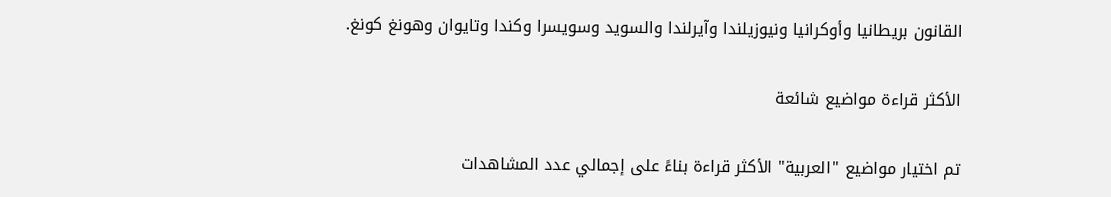القانون بريطانيا وأوكرانيا ونيوزيلندا وآيرلندا والسويد وسويسرا وكندا وتايوان وهونغ كونغ.

الأكثر قراءة مواضيع شائعة

تم اختيار مواضيع "العربية" الأكثر قراءة بناءً على إجمالي عدد المشاهدات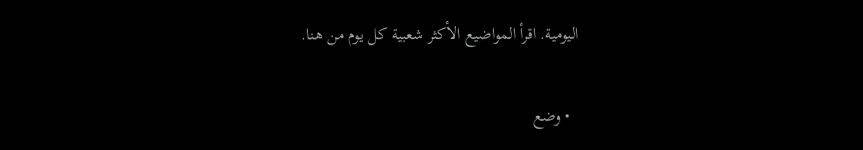اليومية. اقرأ المواضيع الأكثر شعبية كل يوم من هنا.

  • وضع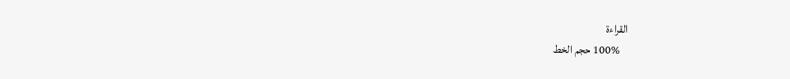القراءة
    100% حجم الخط